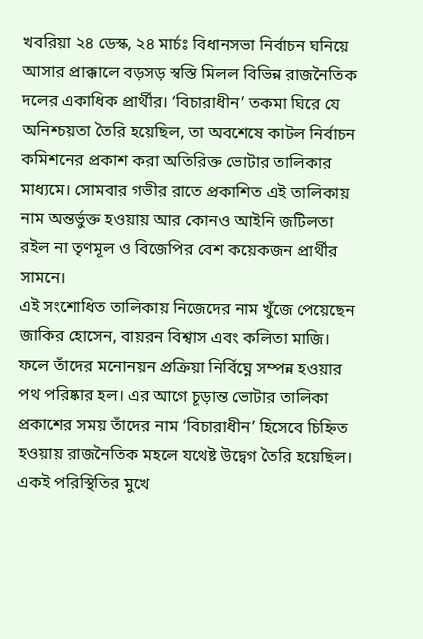খবরিয়া ২৪ ডেস্ক, ২৪ মার্চঃ বিধানসভা নির্বাচন ঘনিয়ে আসার প্রাক্কালে বড়সড় স্বস্তি মিলল বিভিন্ন রাজনৈতিক দলের একাধিক প্রার্থীর। ‘বিচারাধীন’ তকমা ঘিরে যে অনিশ্চয়তা তৈরি হয়েছিল, তা অবশেষে কাটল নির্বাচন কমিশনের প্রকাশ করা অতিরিক্ত ভোটার তালিকার মাধ্যমে। সোমবার গভীর রাতে প্রকাশিত এই তালিকায় নাম অন্তর্ভুক্ত হওয়ায় আর কোনও আইনি জটিলতা রইল না তৃণমূল ও বিজেপির বেশ কয়েকজন প্রার্থীর সামনে।
এই সংশোধিত তালিকায় নিজেদের নাম খুঁজে পেয়েছেন জাকির হোসেন, বায়রন বিশ্বাস এবং কলিতা মাজি। ফলে তাঁদের মনোনয়ন প্রক্রিয়া নির্বিঘ্নে সম্পন্ন হওয়ার পথ পরিষ্কার হল। এর আগে চূড়ান্ত ভোটার তালিকা প্রকাশের সময় তাঁদের নাম ‘বিচারাধীন’ হিসেবে চিহ্নিত হওয়ায় রাজনৈতিক মহলে যথেষ্ট উদ্বেগ তৈরি হয়েছিল।
একই পরিস্থিতির মুখে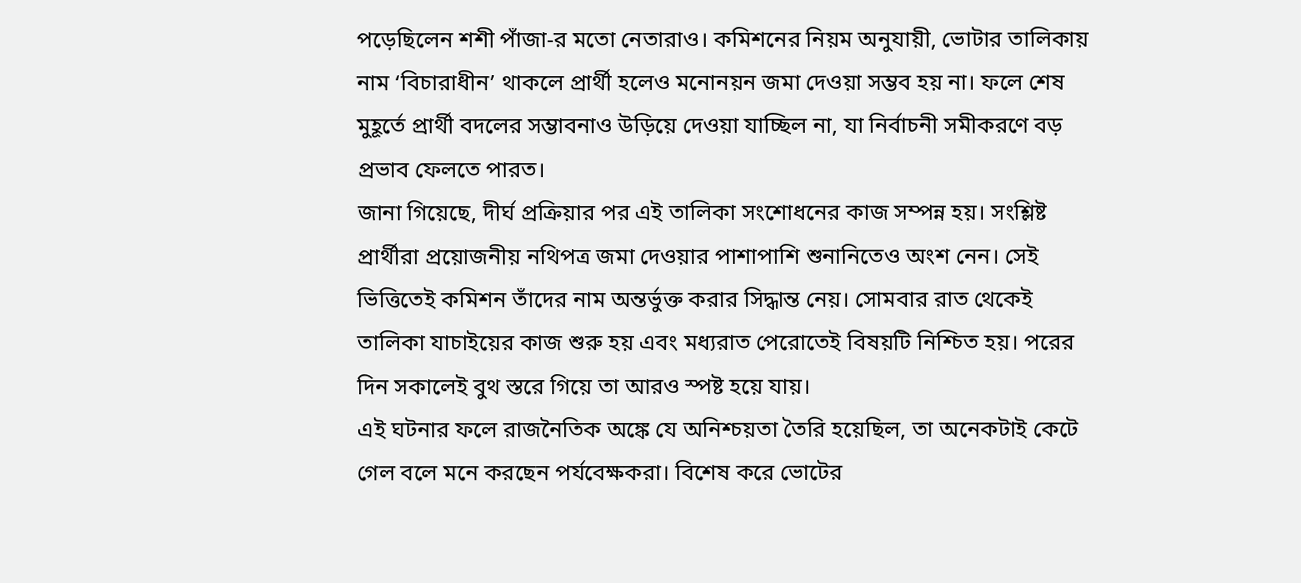পড়েছিলেন শশী পাঁজা-র মতো নেতারাও। কমিশনের নিয়ম অনুযায়ী, ভোটার তালিকায় নাম ‘বিচারাধীন’ থাকলে প্রার্থী হলেও মনোনয়ন জমা দেওয়া সম্ভব হয় না। ফলে শেষ মুহূর্তে প্রার্থী বদলের সম্ভাবনাও উড়িয়ে দেওয়া যাচ্ছিল না, যা নির্বাচনী সমীকরণে বড় প্রভাব ফেলতে পারত।
জানা গিয়েছে, দীর্ঘ প্রক্রিয়ার পর এই তালিকা সংশোধনের কাজ সম্পন্ন হয়। সংশ্লিষ্ট প্রার্থীরা প্রয়োজনীয় নথিপত্র জমা দেওয়ার পাশাপাশি শুনানিতেও অংশ নেন। সেই ভিত্তিতেই কমিশন তাঁদের নাম অন্তর্ভুক্ত করার সিদ্ধান্ত নেয়। সোমবার রাত থেকেই তালিকা যাচাইয়ের কাজ শুরু হয় এবং মধ্যরাত পেরোতেই বিষয়টি নিশ্চিত হয়। পরের দিন সকালেই বুথ স্তরে গিয়ে তা আরও স্পষ্ট হয়ে যায়।
এই ঘটনার ফলে রাজনৈতিক অঙ্কে যে অনিশ্চয়তা তৈরি হয়েছিল, তা অনেকটাই কেটে গেল বলে মনে করছেন পর্যবেক্ষকরা। বিশেষ করে ভোটের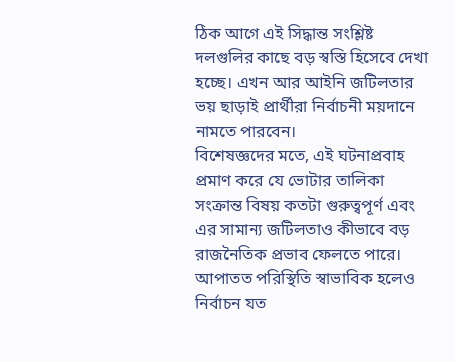ঠিক আগে এই সিদ্ধান্ত সংশ্লিষ্ট দলগুলির কাছে বড় স্বস্তি হিসেবে দেখা হচ্ছে। এখন আর আইনি জটিলতার ভয় ছাড়াই প্রার্থীরা নির্বাচনী ময়দানে নামতে পারবেন।
বিশেষজ্ঞদের মতে, এই ঘটনাপ্রবাহ প্রমাণ করে যে ভোটার তালিকা সংক্রান্ত বিষয় কতটা গুরুত্বপূর্ণ এবং এর সামান্য জটিলতাও কীভাবে বড় রাজনৈতিক প্রভাব ফেলতে পারে। আপাতত পরিস্থিতি স্বাভাবিক হলেও নির্বাচন যত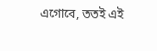এগোবে, ততই এই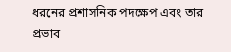ধরনের প্রশাসনিক পদক্ষেপ এবং তার প্রভাব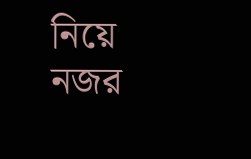নিয়ে নজর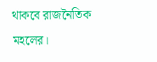থাকবে রাজনৈতিক মহলের।